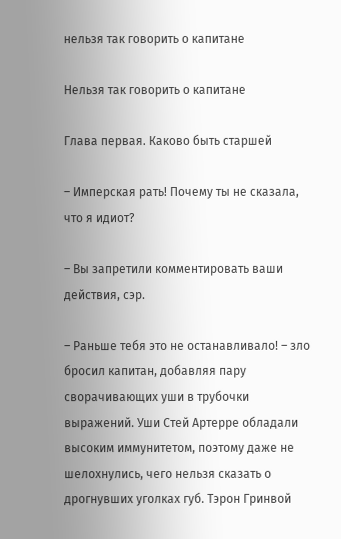нельзя так говорить о капитане

Нельзя так говорить о капитане

Глава первая. Каково быть старшей

– Имперская рать! Почему ты не сказала, что я идиот?

– Вы запретили комментировать ваши действия, сэр.

– Раньше тебя это не останавливало! – зло бросил капитан, добавляя пару сворачивающих уши в трубочки выражений. Уши Стей Артерре обладали высоким иммунитетом, поэтому даже не шелохнулись, чего нельзя сказать о дрогнувших уголках губ. Тэрон Гринвой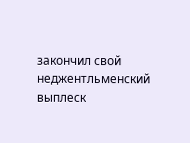закончил свой неджентльменский выплеск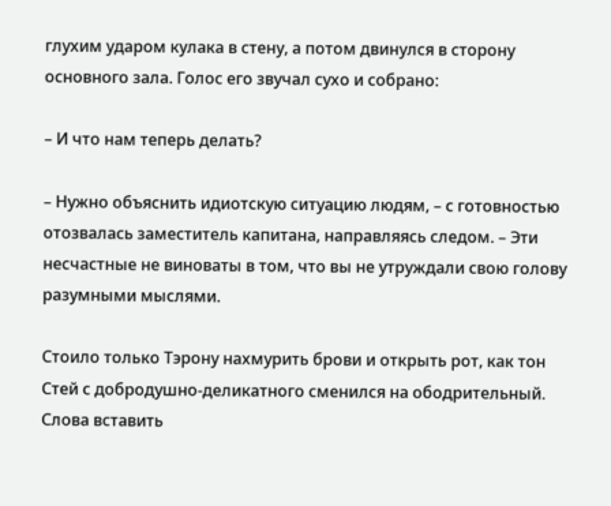глухим ударом кулака в стену, а потом двинулся в сторону основного зала. Голос его звучал сухо и собрано:

– И что нам теперь делать?

– Нужно объяснить идиотскую ситуацию людям, – с готовностью отозвалась заместитель капитана, направляясь следом. – Эти несчастные не виноваты в том, что вы не утруждали свою голову разумными мыслями.

Стоило только Тэрону нахмурить брови и открыть рот, как тон Стей с добродушно-деликатного сменился на ободрительный. Слова вставить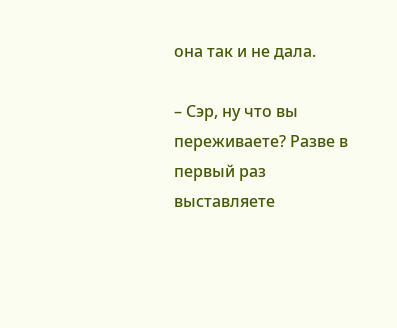она так и не дала.

– Сэр, ну что вы переживаете? Разве в первый раз выставляете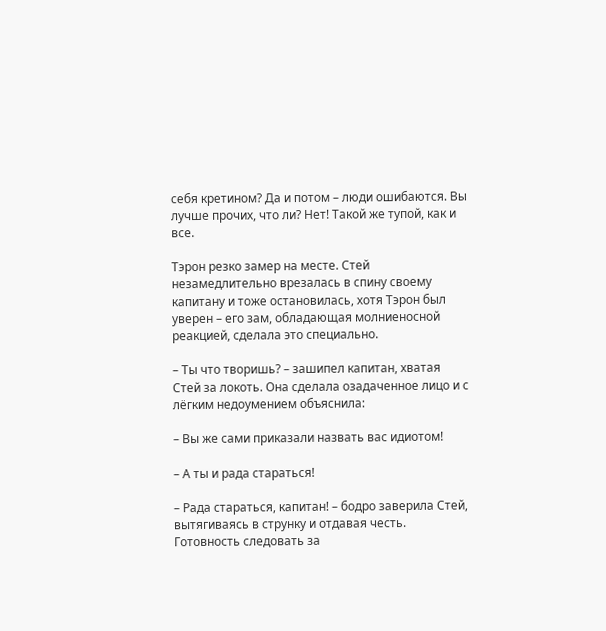себя кретином? Да и потом – люди ошибаются. Вы лучше прочих, что ли? Нет! Такой же тупой, как и все.

Тэрон резко замер на месте. Стей незамедлительно врезалась в спину своему капитану и тоже остановилась, хотя Тэрон был уверен – его зам, обладающая молниеносной реакцией, сделала это специально.

– Ты что творишь? – зашипел капитан, хватая Стей за локоть. Она сделала озадаченное лицо и с лёгким недоумением объяснила:

– Вы же сами приказали назвать вас идиотом!

– А ты и рада стараться!

– Рада стараться, капитан! – бодро заверила Стей, вытягиваясь в струнку и отдавая честь. Готовность следовать за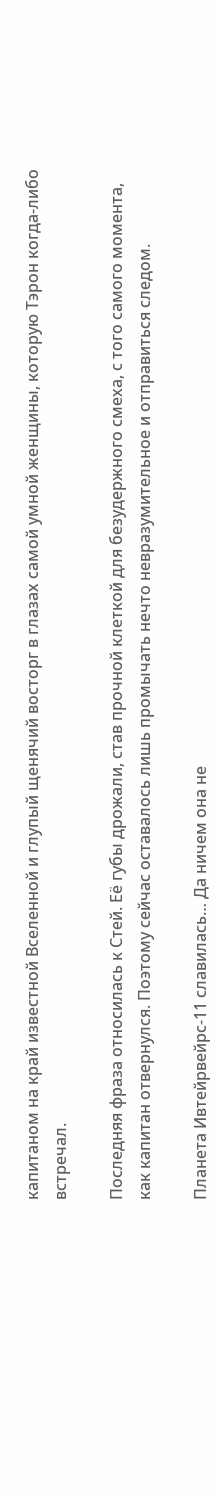капитаном на край известной Вселенной и глупый щенячий восторг в глазах самой умной женщины, которую Тэрон когда-либо встречал.

Последняя фраза относилась к Стей. Её губы дрожали, став прочной клеткой для безудержного смеха, с того самого момента, как капитан отвернулся. Поэтому сейчас оставалось лишь промычать нечто невразумительное и отправиться следом.

Планета Ивтейрвейрс-11 славилась… Да ничем она не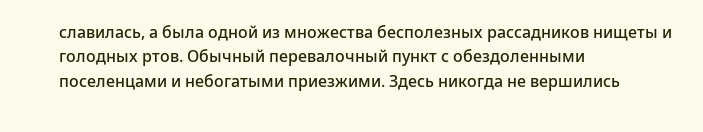славилась, а была одной из множества бесполезных рассадников нищеты и голодных ртов. Обычный перевалочный пункт с обездоленными поселенцами и небогатыми приезжими. Здесь никогда не вершились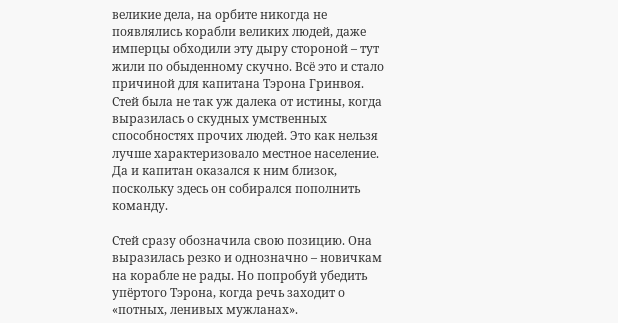великие дела, на орбите никогда не появлялись корабли великих людей, даже имперцы обходили эту дыру стороной – тут жили по обыденному скучно. Всё это и стало причиной для капитана Тэрона Гринвоя. Стей была не так уж далека от истины, когда выразилась о скудных умственных способностях прочих людей. Это как нельзя лучше характеризовало местное население. Да и капитан оказался к ним близок, поскольку здесь он собирался пополнить команду.

Стей сразу обозначила свою позицию. Она выразилась резко и однозначно – новичкам на корабле не рады. Но попробуй убедить упёртого Тэрона, когда речь заходит о «потных, ленивых мужланах».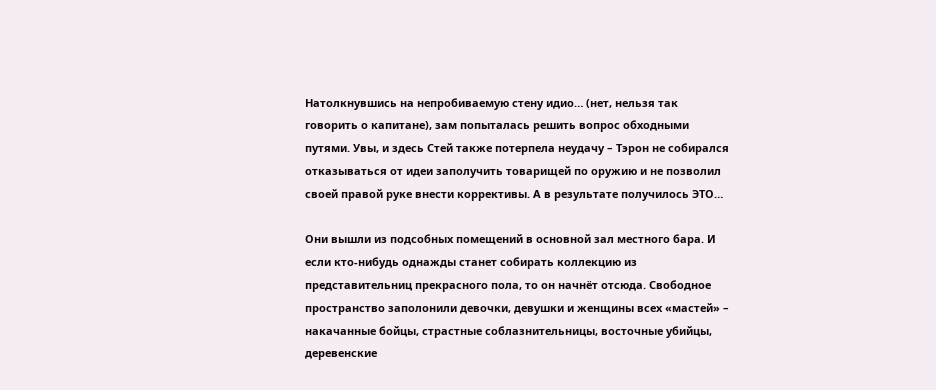Натолкнувшись на непробиваемую стену идио… (нет, нельзя так говорить о капитане), зам попыталась решить вопрос обходными путями. Увы, и здесь Стей также потерпела неудачу – Тэрон не собирался отказываться от идеи заполучить товарищей по оружию и не позволил своей правой руке внести коррективы. А в результате получилось ЭТО…

Они вышли из подсобных помещений в основной зал местного бара. И если кто-нибудь однажды станет собирать коллекцию из представительниц прекрасного пола, то он начнёт отсюда. Свободное пространство заполонили девочки, девушки и женщины всех «мастей» – накачанные бойцы, страстные соблазнительницы, восточные убийцы, деревенские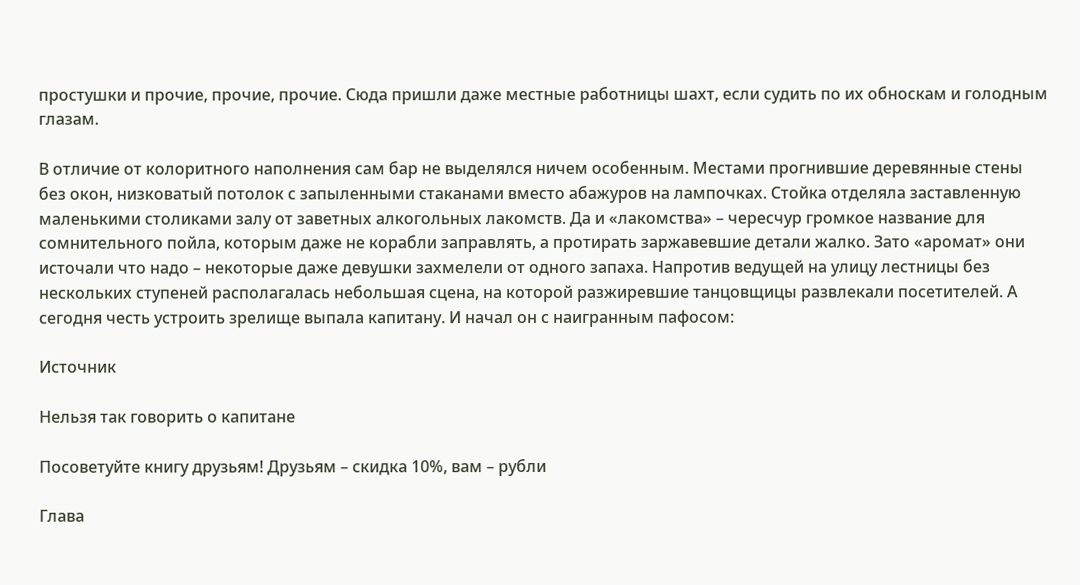простушки и прочие, прочие, прочие. Сюда пришли даже местные работницы шахт, если судить по их обноскам и голодным глазам.

В отличие от колоритного наполнения сам бар не выделялся ничем особенным. Местами прогнившие деревянные стены без окон, низковатый потолок с запыленными стаканами вместо абажуров на лампочках. Стойка отделяла заставленную маленькими столиками залу от заветных алкогольных лакомств. Да и «лакомства» – чересчур громкое название для сомнительного пойла, которым даже не корабли заправлять, а протирать заржавевшие детали жалко. Зато «аромат» они источали что надо – некоторые даже девушки захмелели от одного запаха. Напротив ведущей на улицу лестницы без нескольких ступеней располагалась небольшая сцена, на которой разжиревшие танцовщицы развлекали посетителей. А сегодня честь устроить зрелище выпала капитану. И начал он с наигранным пафосом:

Источник

Нельзя так говорить о капитане

Посоветуйте книгу друзьям! Друзьям – скидка 10%, вам – рубли

Глава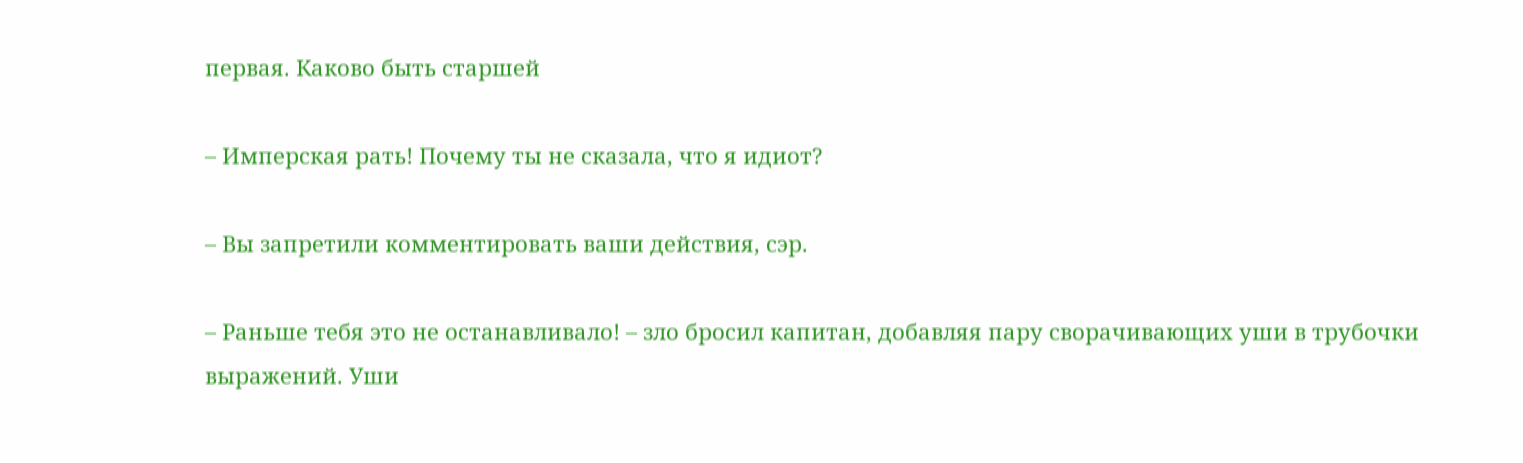первая. Каково быть старшей

– Имперская рать! Почему ты не сказала, что я идиот?

– Вы запретили комментировать ваши действия, сэр.

– Раньше тебя это не останавливало! – зло бросил капитан, добавляя пару сворачивающих уши в трубочки выражений. Уши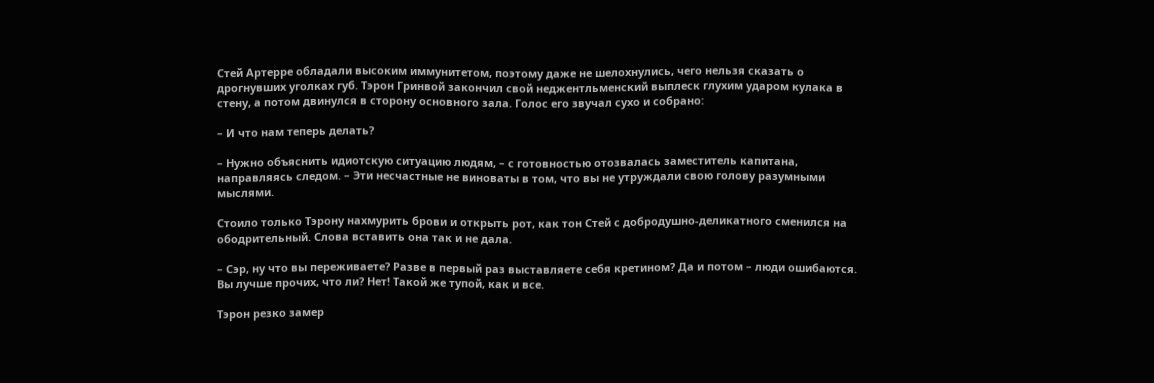Стей Артерре обладали высоким иммунитетом, поэтому даже не шелохнулись, чего нельзя сказать о дрогнувших уголках губ. Тэрон Гринвой закончил свой неджентльменский выплеск глухим ударом кулака в стену, а потом двинулся в сторону основного зала. Голос его звучал сухо и собрано:

– И что нам теперь делать?

– Нужно объяснить идиотскую ситуацию людям, – с готовностью отозвалась заместитель капитана, направляясь следом. – Эти несчастные не виноваты в том, что вы не утруждали свою голову разумными мыслями.

Стоило только Тэрону нахмурить брови и открыть рот, как тон Стей с добродушно-деликатного сменился на ободрительный. Слова вставить она так и не дала.

– Сэр, ну что вы переживаете? Разве в первый раз выставляете себя кретином? Да и потом – люди ошибаются. Вы лучше прочих, что ли? Нет! Такой же тупой, как и все.

Тэрон резко замер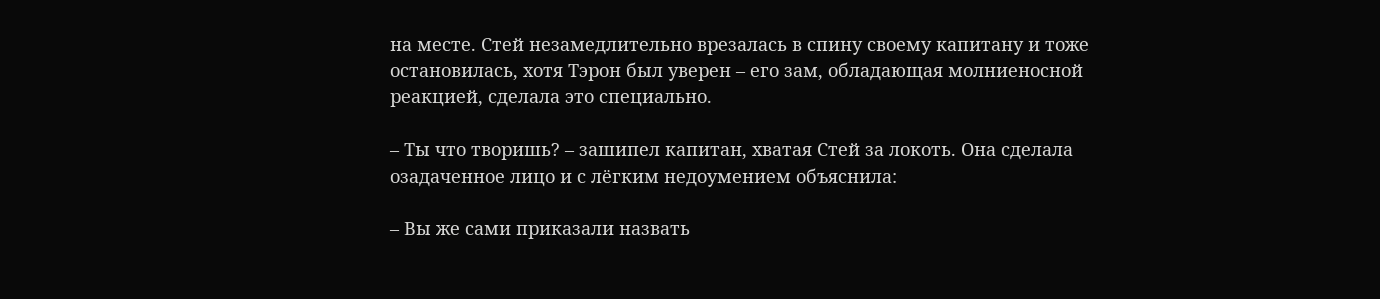на месте. Стей незамедлительно врезалась в спину своему капитану и тоже остановилась, хотя Тэрон был уверен – его зам, обладающая молниеносной реакцией, сделала это специально.

– Ты что творишь? – зашипел капитан, хватая Стей за локоть. Она сделала озадаченное лицо и с лёгким недоумением объяснила:

– Вы же сами приказали назвать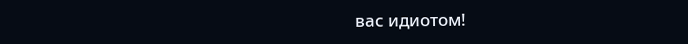вас идиотом!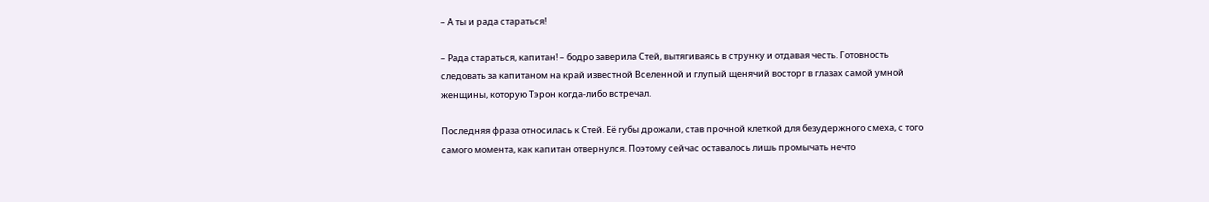– А ты и рада стараться!

– Рада стараться, капитан! – бодро заверила Стей, вытягиваясь в струнку и отдавая честь. Готовность следовать за капитаном на край известной Вселенной и глупый щенячий восторг в глазах самой умной женщины, которую Тэрон когда-либо встречал.

Последняя фраза относилась к Стей. Её губы дрожали, став прочной клеткой для безудержного смеха, с того самого момента, как капитан отвернулся. Поэтому сейчас оставалось лишь промычать нечто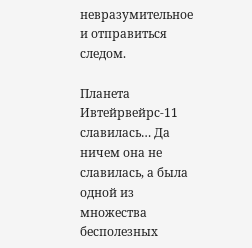невразумительное и отправиться следом.

Планета Ивтейрвейрс-11 славилась… Да ничем она не славилась, а была одной из множества бесполезных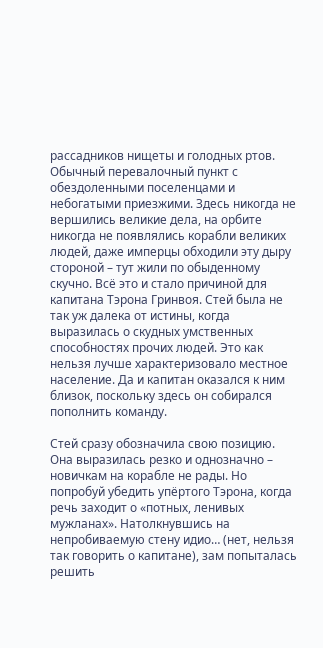рассадников нищеты и голодных ртов. Обычный перевалочный пункт с обездоленными поселенцами и небогатыми приезжими. Здесь никогда не вершились великие дела, на орбите никогда не появлялись корабли великих людей, даже имперцы обходили эту дыру стороной – тут жили по обыденному скучно. Всё это и стало причиной для капитана Тэрона Гринвоя. Стей была не так уж далека от истины, когда выразилась о скудных умственных способностях прочих людей. Это как нельзя лучше характеризовало местное население. Да и капитан оказался к ним близок, поскольку здесь он собирался пополнить команду.

Стей сразу обозначила свою позицию. Она выразилась резко и однозначно – новичкам на корабле не рады. Но попробуй убедить упёртого Тэрона, когда речь заходит о «потных, ленивых мужланах». Натолкнувшись на непробиваемую стену идио… (нет, нельзя так говорить о капитане), зам попыталась решить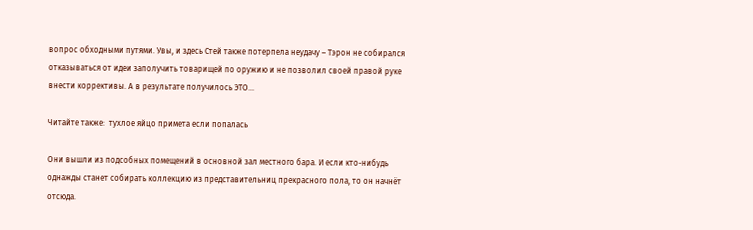вопрос обходными путями. Увы, и здесь Стей также потерпела неудачу – Тэрон не собирался отказываться от идеи заполучить товарищей по оружию и не позволил своей правой руке внести коррективы. А в результате получилось ЭТО…

Читайте также:  тухлое яйцо примета если попалась

Они вышли из подсобных помещений в основной зал местного бара. И если кто-нибудь однажды станет собирать коллекцию из представительниц прекрасного пола, то он начнёт отсюда.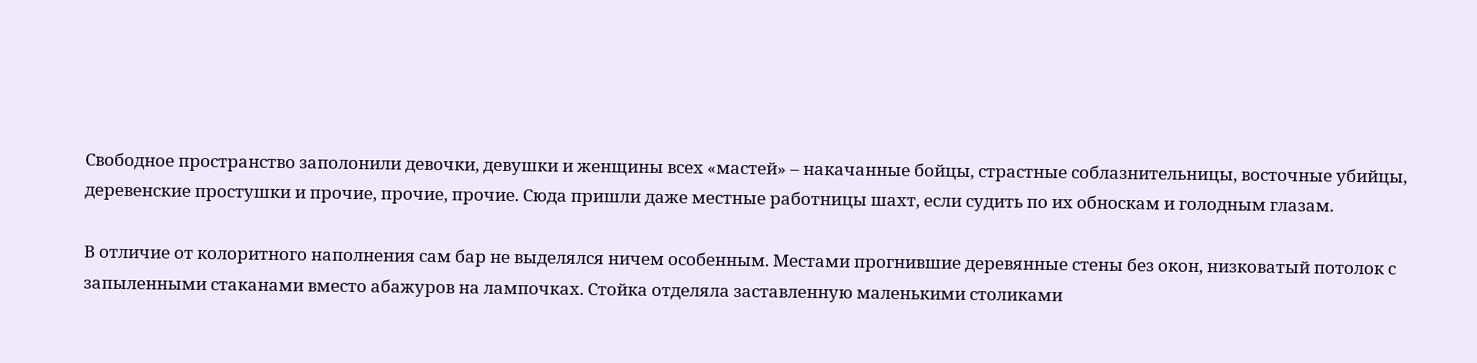Свободное пространство заполонили девочки, девушки и женщины всех «мастей» – накачанные бойцы, страстные соблазнительницы, восточные убийцы, деревенские простушки и прочие, прочие, прочие. Сюда пришли даже местные работницы шахт, если судить по их обноскам и голодным глазам.

В отличие от колоритного наполнения сам бар не выделялся ничем особенным. Местами прогнившие деревянные стены без окон, низковатый потолок с запыленными стаканами вместо абажуров на лампочках. Стойка отделяла заставленную маленькими столиками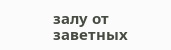залу от заветных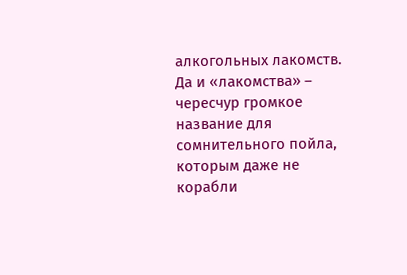алкогольных лакомств. Да и «лакомства» – чересчур громкое название для сомнительного пойла, которым даже не корабли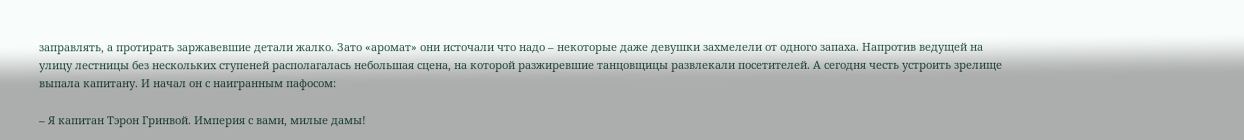заправлять, а протирать заржавевшие детали жалко. Зато «аромат» они источали что надо – некоторые даже девушки захмелели от одного запаха. Напротив ведущей на улицу лестницы без нескольких ступеней располагалась небольшая сцена, на которой разжиревшие танцовщицы развлекали посетителей. А сегодня честь устроить зрелище выпала капитану. И начал он с наигранным пафосом:

– Я капитан Тэрон Гринвой. Империя с вами, милые дамы!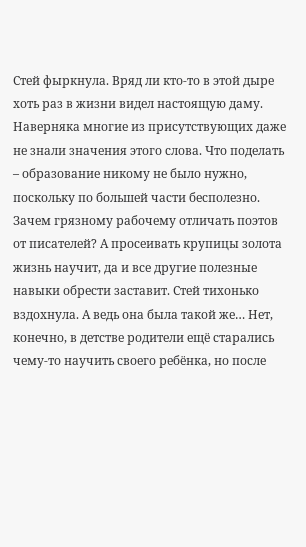Стей фыркнула. Вряд ли кто-то в этой дыре хоть раз в жизни видел настоящую даму. Наверняка многие из присутствующих даже не знали значения этого слова. Что поделать – образование никому не было нужно, поскольку по большей части бесполезно. Зачем грязному рабочему отличать поэтов от писателей? А просеивать крупицы золота жизнь научит, да и все другие полезные навыки обрести заставит. Стей тихонько вздохнула. А ведь она была такой же… Нет, конечно, в детстве родители ещё старались чему-то научить своего ребёнка, но после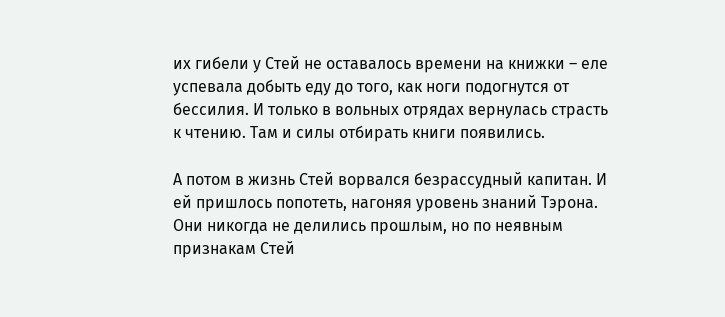их гибели у Стей не оставалось времени на книжки – еле успевала добыть еду до того, как ноги подогнутся от бессилия. И только в вольных отрядах вернулась страсть к чтению. Там и силы отбирать книги появились.

А потом в жизнь Стей ворвался безрассудный капитан. И ей пришлось попотеть, нагоняя уровень знаний Тэрона. Они никогда не делились прошлым, но по неявным признакам Стей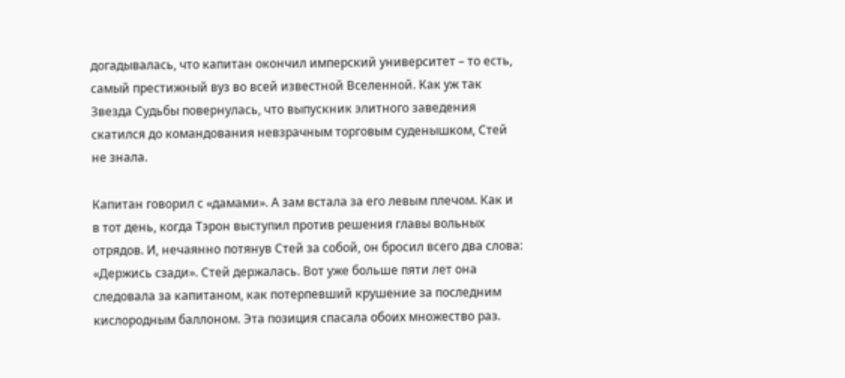догадывалась, что капитан окончил имперский университет – то есть, самый престижный вуз во всей известной Вселенной. Как уж так Звезда Судьбы повернулась, что выпускник элитного заведения скатился до командования невзрачным торговым суденышком, Стей не знала.

Капитан говорил с «дамами». А зам встала за его левым плечом. Как и в тот день, когда Тэрон выступил против решения главы вольных отрядов. И, нечаянно потянув Стей за собой, он бросил всего два слова: «Держись сзади». Стей держалась. Вот уже больше пяти лет она следовала за капитаном, как потерпевший крушение за последним кислородным баллоном. Эта позиция спасала обоих множество раз.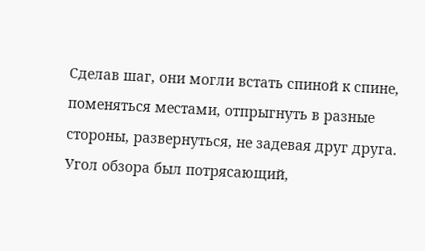Сделав шаг, они могли встать спиной к спине, поменяться местами, отпрыгнуть в разные стороны, развернуться, не задевая друг друга. Угол обзора был потрясающий,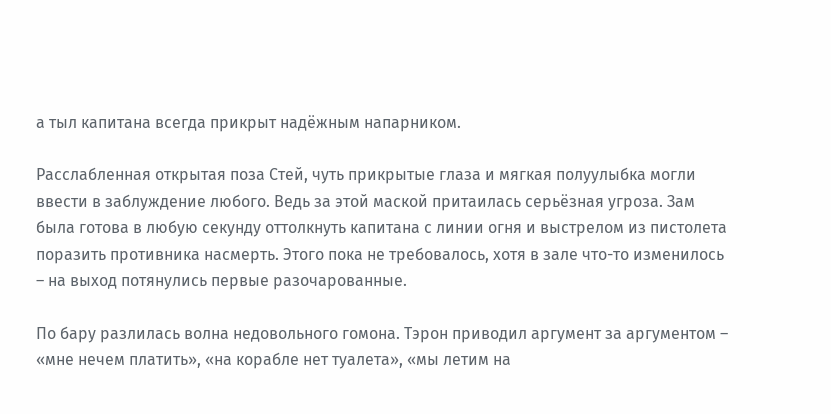а тыл капитана всегда прикрыт надёжным напарником.

Расслабленная открытая поза Стей, чуть прикрытые глаза и мягкая полуулыбка могли ввести в заблуждение любого. Ведь за этой маской притаилась серьёзная угроза. Зам была готова в любую секунду оттолкнуть капитана с линии огня и выстрелом из пистолета поразить противника насмерть. Этого пока не требовалось, хотя в зале что-то изменилось – на выход потянулись первые разочарованные.

По бару разлилась волна недовольного гомона. Тэрон приводил аргумент за аргументом – «мне нечем платить», «на корабле нет туалета», «мы летим на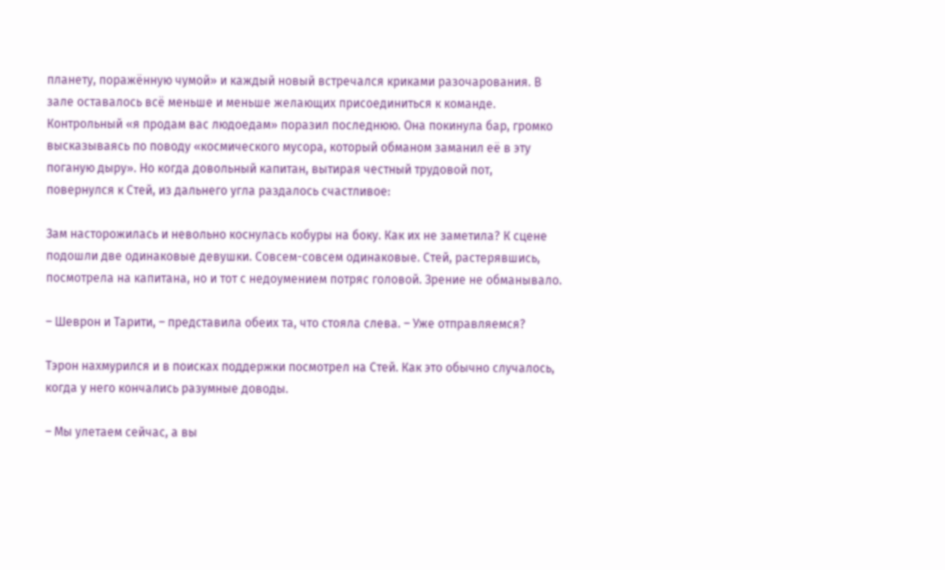планету, поражённую чумой» и каждый новый встречался криками разочарования. В зале оставалось всё меньше и меньше желающих присоединиться к команде. Контрольный «я продам вас людоедам» поразил последнюю. Она покинула бар, громко высказываясь по поводу «космического мусора, который обманом заманил её в эту поганую дыру». Но когда довольный капитан, вытирая честный трудовой пот, повернулся к Стей, из дальнего угла раздалось счастливое:

Зам насторожилась и невольно коснулась кобуры на боку. Как их не заметила? К сцене подошли две одинаковые девушки. Совсем-совсем одинаковые. Стей, растерявшись, посмотрела на капитана, но и тот с недоумением потряс головой. Зрение не обманывало.

– Шеврон и Тарити, – представила обеих та, что стояла слева. – Уже отправляемся?

Тэрон нахмурился и в поисках поддержки посмотрел на Стей. Как это обычно случалось, когда у него кончались разумные доводы.

– Мы улетаем сейчас, а вы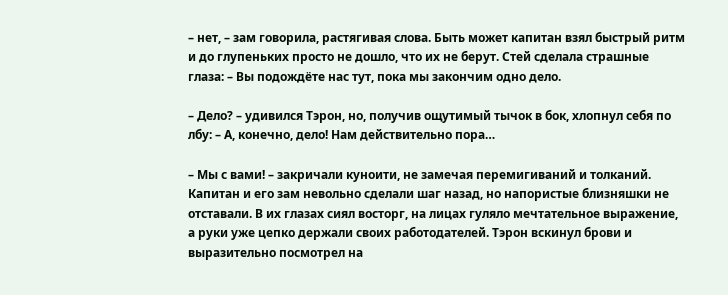– нет, – зам говорила, растягивая слова. Быть может капитан взял быстрый ритм и до глупеньких просто не дошло, что их не берут. Стей сделала страшные глаза: – Вы подождёте нас тут, пока мы закончим одно дело.

– Дело? – удивился Тэрон, но, получив ощутимый тычок в бок, хлопнул себя по лбу: – А, конечно, дело! Нам действительно пора…

– Мы с вами! – закричали куноити, не замечая перемигиваний и толканий. Капитан и его зам невольно сделали шаг назад, но напористые близняшки не отставали. В их глазах сиял восторг, на лицах гуляло мечтательное выражение, а руки уже цепко держали своих работодателей. Тэрон вскинул брови и выразительно посмотрел на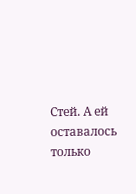Стей. А ей оставалось только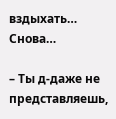вздыхать… Снова…

– Ты д-даже не представляешь,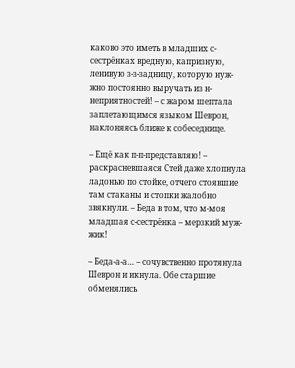каково это иметь в младших с-сестрёнках вредную, капризную, ленивую з-з-задницу, которую нуж-жно постоянно выручать из н-неприятностей! – с жаром шептала заплетающимся языком Шеврон, наклоняясь ближе к собеседнице.

– Ещё как п-п-представляю! – раскрасневшаяся Стей даже хлопнула ладонью по стойке, отчего стоявшие там стаканы и стопки жалобно звякнули. – Беда в том, что м-моя младшая с-сестрёнка – мерзкий муж-жик!

– Беда-а-а… – сочувственно протянула Шеврон и икнула. Обе старшие обменялись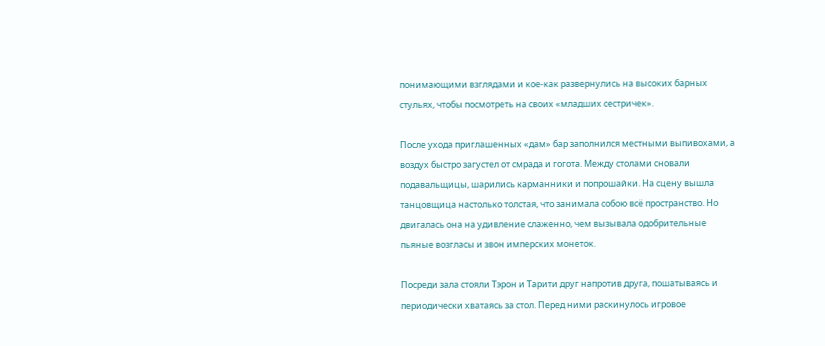понимающими взглядами и кое-как развернулись на высоких барных стульях, чтобы посмотреть на своих «младших сестричек».

После ухода приглашенных «дам» бар заполнился местными выпивохами, а воздух быстро загустел от смрада и гогота. Между столами сновали подавальщицы, шарились карманники и попрошайки. На сцену вышла танцовщица настолько толстая, что занимала собою всё пространство. Но двигалась она на удивление слаженно, чем вызывала одобрительные пьяные возгласы и звон имперских монеток.

Посреди зала стояли Тэрон и Тарити друг напротив друга, пошатываясь и периодически хватаясь за стол. Перед ними раскинулось игровое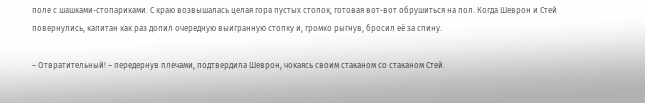поле с шашками-стопариками. С краю возвышалась целая гора пустых стопок, готовая вот-вот обрушиться на пол. Когда Шеврон и Стей повернулись, капитан как раз допил очередную выигранную стопку и, громко рыгнув, бросил её за спину.

– Отвратительный! – передернув плечами, подтвердила Шеврон, чокаясь своим стаканом со стаканом Стей.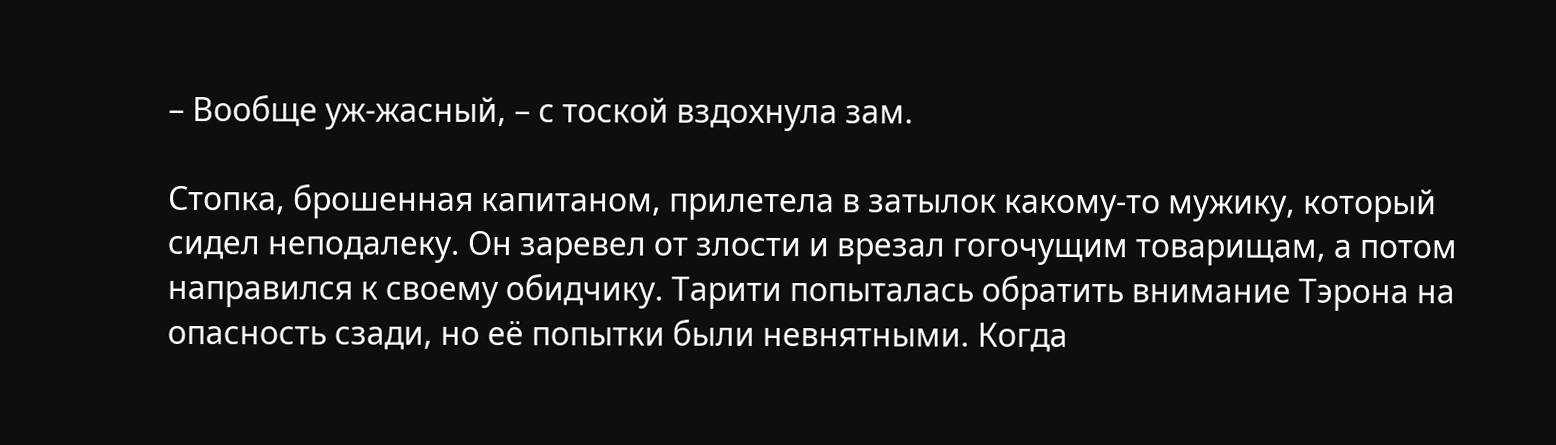– Вообще уж-жасный, – с тоской вздохнула зам.

Стопка, брошенная капитаном, прилетела в затылок какому-то мужику, который сидел неподалеку. Он заревел от злости и врезал гогочущим товарищам, а потом направился к своему обидчику. Тарити попыталась обратить внимание Тэрона на опасность сзади, но её попытки были невнятными. Когда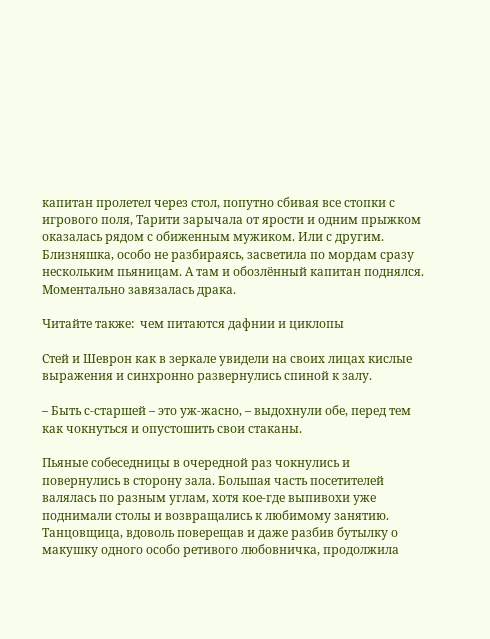капитан пролетел через стол, попутно сбивая все стопки с игрового поля, Тарити зарычала от ярости и одним прыжком оказалась рядом с обиженным мужиком. Или с другим. Близняшка, особо не разбираясь, засветила по мордам сразу нескольким пьяницам. А там и обозлённый капитан поднялся. Моментально завязалась драка.

Читайте также:  чем питаются дафнии и циклопы

Стей и Шеврон как в зеркале увидели на своих лицах кислые выражения и синхронно развернулись спиной к залу.

– Быть с-старшей – это уж-жасно, – выдохнули обе, перед тем как чокнуться и опустошить свои стаканы.

Пьяные собеседницы в очередной раз чокнулись и повернулись в сторону зала. Большая часть посетителей валялась по разным углам, хотя кое-где выпивохи уже поднимали столы и возвращались к любимому занятию. Танцовщица, вдоволь поверещав и даже разбив бутылку о макушку одного особо ретивого любовничка, продолжила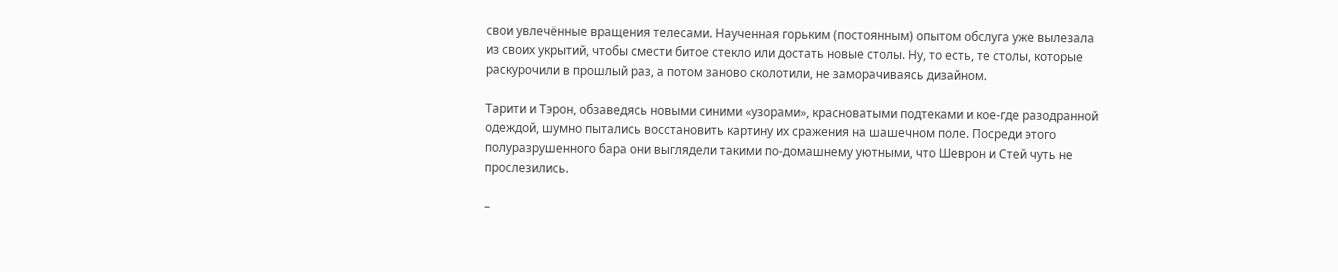свои увлечённые вращения телесами. Наученная горьким (постоянным) опытом обслуга уже вылезала из своих укрытий, чтобы смести битое стекло или достать новые столы. Ну, то есть, те столы, которые раскурочили в прошлый раз, а потом заново сколотили, не заморачиваясь дизайном.

Тарити и Тэрон, обзаведясь новыми синими «узорами», красноватыми подтеками и кое-где разодранной одеждой, шумно пытались восстановить картину их сражения на шашечном поле. Посреди этого полуразрушенного бара они выглядели такими по-домашнему уютными, что Шеврон и Стей чуть не прослезились.

–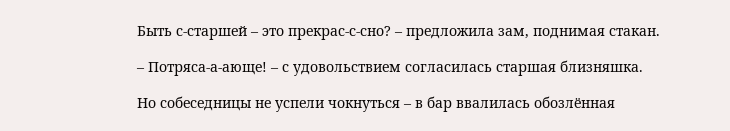Быть с-старшей – это прекрас-с-сно? – предложила зам, поднимая стакан.

– Потряса-а-ающе! – с удовольствием согласилась старшая близняшка.

Но собеседницы не успели чокнуться – в бар ввалилась обозлённая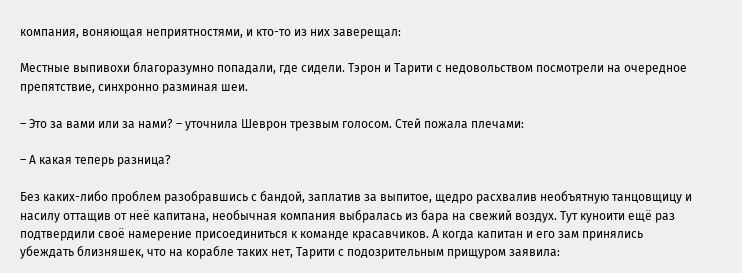компания, воняющая неприятностями, и кто-то из них заверещал:

Местные выпивохи благоразумно попадали, где сидели. Тэрон и Тарити с недовольством посмотрели на очередное препятствие, синхронно разминая шеи.

– Это за вами или за нами? – уточнила Шеврон трезвым голосом. Стей пожала плечами:

– А какая теперь разница?

Без каких-либо проблем разобравшись с бандой, заплатив за выпитое, щедро расхвалив необъятную танцовщицу и насилу оттащив от неё капитана, необычная компания выбралась из бара на свежий воздух. Тут куноити ещё раз подтвердили своё намерение присоединиться к команде красавчиков. А когда капитан и его зам принялись убеждать близняшек, что на корабле таких нет, Тарити с подозрительным прищуром заявила: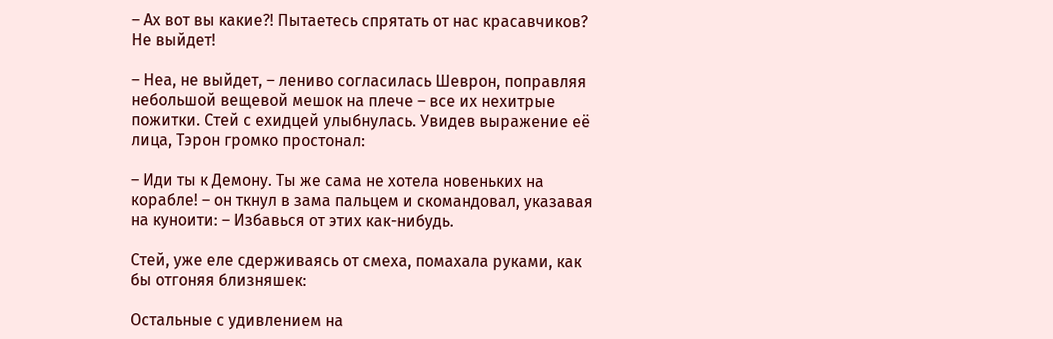– Ах вот вы какие?! Пытаетесь спрятать от нас красавчиков? Не выйдет!

– Неа, не выйдет, – лениво согласилась Шеврон, поправляя небольшой вещевой мешок на плече – все их нехитрые пожитки. Стей с ехидцей улыбнулась. Увидев выражение её лица, Тэрон громко простонал:

– Иди ты к Демону. Ты же сама не хотела новеньких на корабле! – он ткнул в зама пальцем и скомандовал, указавая на куноити: – Избавься от этих как-нибудь.

Стей, уже еле сдерживаясь от смеха, помахала руками, как бы отгоняя близняшек:

Остальные с удивлением на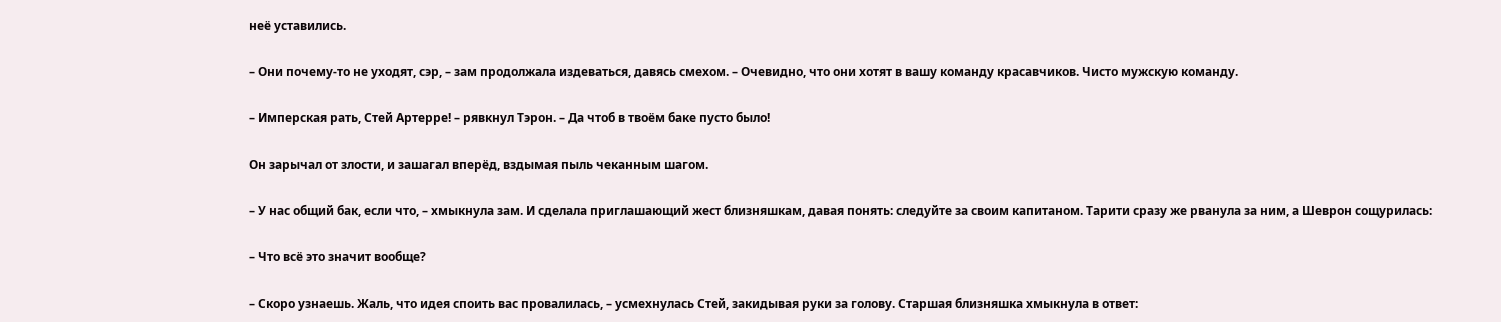неё уставились.

– Они почему-то не уходят, сэр, – зам продолжала издеваться, давясь смехом. – Очевидно, что они хотят в вашу команду красавчиков. Чисто мужскую команду.

– Имперская рать, Стей Артерре! – рявкнул Тэрон. – Да чтоб в твоём баке пусто было!

Он зарычал от злости, и зашагал вперёд, вздымая пыль чеканным шагом.

– У нас общий бак, если что, – хмыкнула зам. И сделала приглашающий жест близняшкам, давая понять: следуйте за своим капитаном. Тарити сразу же рванула за ним, а Шеврон сощурилась:

– Что всё это значит вообще?

– Скоро узнаешь. Жаль, что идея споить вас провалилась, – усмехнулась Стей, закидывая руки за голову. Старшая близняшка хмыкнула в ответ: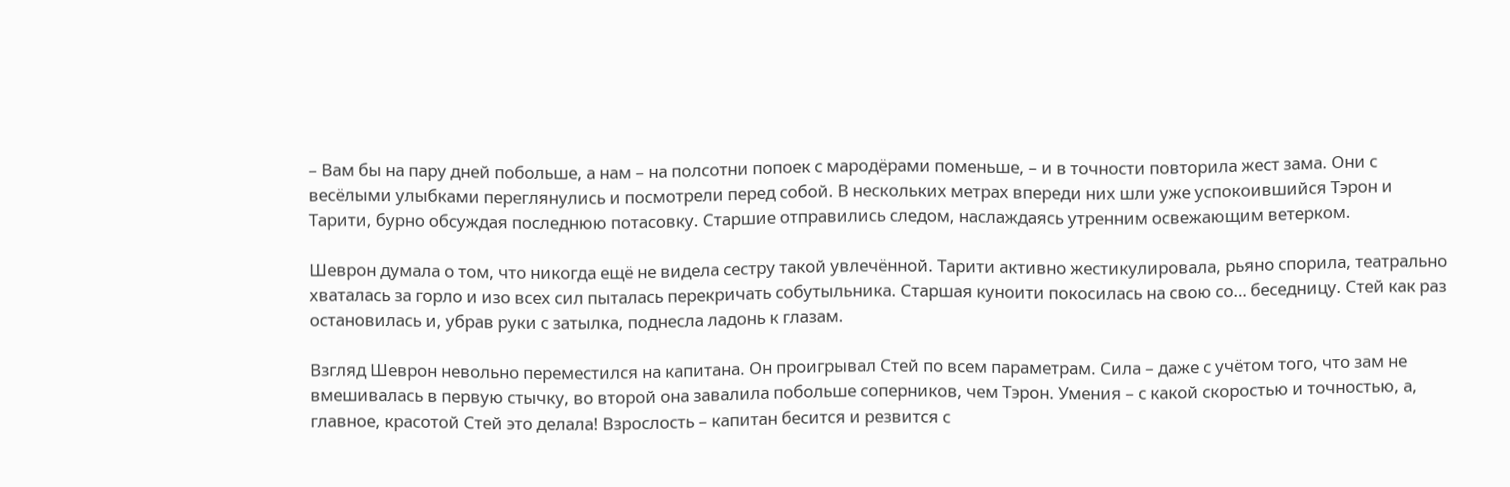– Вам бы на пару дней побольше, а нам – на полсотни попоек с мародёрами поменьше, – и в точности повторила жест зама. Они с весёлыми улыбками переглянулись и посмотрели перед собой. В нескольких метрах впереди них шли уже успокоившийся Тэрон и Тарити, бурно обсуждая последнюю потасовку. Старшие отправились следом, наслаждаясь утренним освежающим ветерком.

Шеврон думала о том, что никогда ещё не видела сестру такой увлечённой. Тарити активно жестикулировала, рьяно спорила, театрально хваталась за горло и изо всех сил пыталась перекричать собутыльника. Старшая куноити покосилась на свою со… беседницу. Стей как раз остановилась и, убрав руки с затылка, поднесла ладонь к глазам.

Взгляд Шеврон невольно переместился на капитана. Он проигрывал Стей по всем параметрам. Сила – даже с учётом того, что зам не вмешивалась в первую стычку, во второй она завалила побольше соперников, чем Тэрон. Умения – с какой скоростью и точностью, а, главное, красотой Стей это делала! Взрослость – капитан бесится и резвится с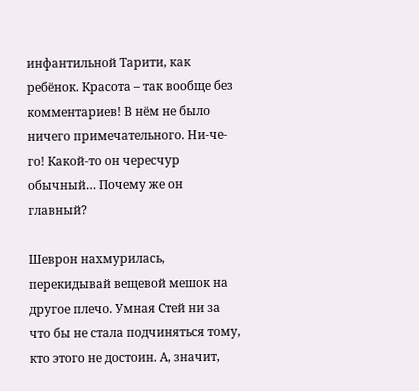инфантильной Тарити, как ребёнок. Красота – так вообще без комментариев! В нём не было ничего примечательного. Ни-че-го! Какой-то он чересчур обычный… Почему же он главный?

Шеврон нахмурилась, перекидывай вещевой мешок на другое плечо. Умная Стей ни за что бы не стала подчиняться тому, кто этого не достоин. А, значит,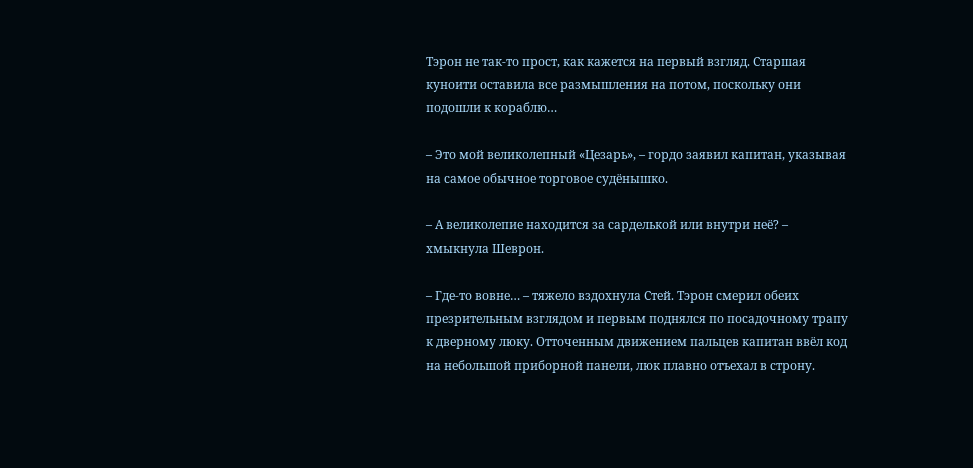Тэрон не так-то прост, как кажется на первый взгляд. Старшая куноити оставила все размышления на потом, поскольку они подошли к кораблю…

– Это мой великолепный «Цезарь», – гордо заявил капитан, указывая на самое обычное торговое судёнышко.

– А великолепие находится за сарделькой или внутри неё? – хмыкнула Шеврон.

– Где-то вовне… – тяжело вздохнула Стей. Тэрон смерил обеих презрительным взглядом и первым поднялся по посадочному трапу к дверному люку. Отточенным движением пальцев капитан ввёл код на небольшой приборной панели, люк плавно отъехал в строну.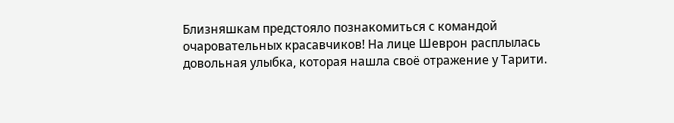Близняшкам предстояло познакомиться с командой очаровательных красавчиков! На лице Шеврон расплылась довольная улыбка, которая нашла своё отражение у Тарити.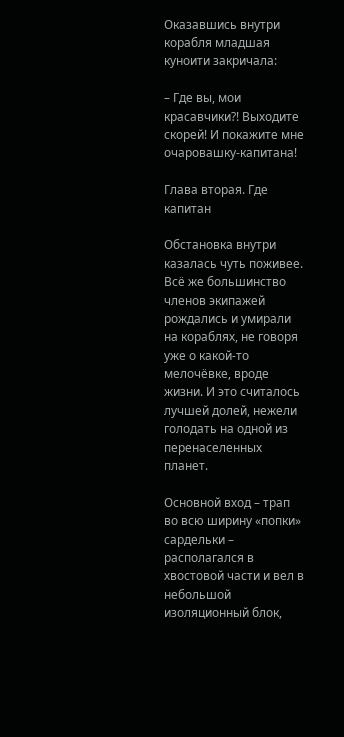Оказавшись внутри корабля младшая куноити закричала:

– Где вы, мои красавчики?! Выходите скорей! И покажите мне очаровашку-капитана!

Глава вторая. Где капитан

Обстановка внутри казалась чуть поживее. Всё же большинство членов экипажей рождались и умирали на кораблях, не говоря уже о какой-то мелочёвке, вроде жизни. И это считалось лучшей долей, нежели голодать на одной из перенаселенных планет.

Основной вход – трап во всю ширину «попки» сардельки – располагался в хвостовой части и вел в небольшой изоляционный блок,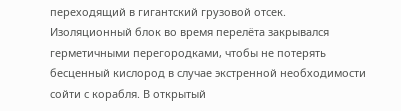переходящий в гигантский грузовой отсек. Изоляционный блок во время перелёта закрывался герметичными перегородками, чтобы не потерять бесценный кислород в случае экстренной необходимости сойти с корабля. В открытый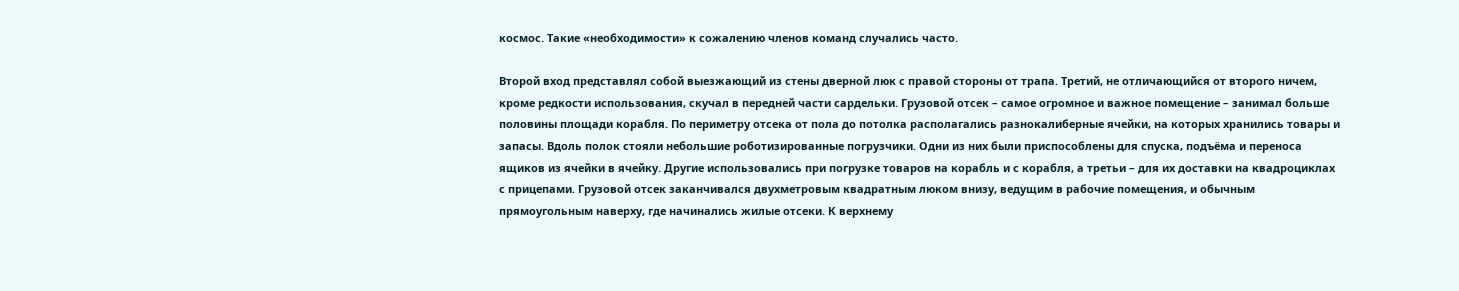космос. Такие «необходимости» к сожалению членов команд случались часто.

Второй вход представлял собой выезжающий из стены дверной люк с правой стороны от трапа. Третий, не отличающийся от второго ничем, кроме редкости использования, скучал в передней части сардельки. Грузовой отсек – самое огромное и важное помещение – занимал больше половины площади корабля. По периметру отсека от пола до потолка располагались разнокалиберные ячейки, на которых хранились товары и запасы. Вдоль полок стояли небольшие роботизированные погрузчики. Одни из них были приспособлены для спуска, подъёма и переноса ящиков из ячейки в ячейку. Другие использовались при погрузке товаров на корабль и с корабля, а третьи – для их доставки на квадроциклах с прицепами. Грузовой отсек заканчивался двухметровым квадратным люком внизу, ведущим в рабочие помещения, и обычным прямоугольным наверху, где начинались жилые отсеки. К верхнему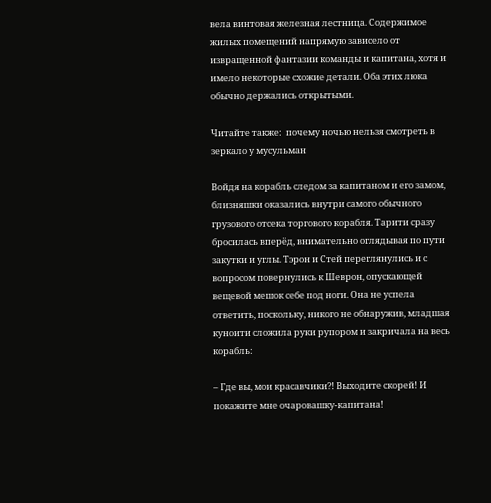вела винтовая железная лестница. Содержимое жилых помещений напрямую зависело от извращенной фантазии команды и капитана, хотя и имело некоторые схожие детали. Оба этих люка обычно держались открытыми.

Читайте также:  почему ночью нельзя смотреть в зеркало у мусульман

Войдя на корабль следом за капитаном и его замом, близняшки оказались внутри самого обычного грузового отсека торгового корабля. Тарити сразу бросилась вперёд, внимательно оглядывая по пути закутки и углы. Тэрон и Стей переглянулись и с вопросом повернулись к Шеврон, опускающей вещевой мешок себе под ноги. Она не успела ответить, поскольку, никого не обнаружив, младшая куноити сложила руки рупором и закричала на весь корабль:

– Где вы, мои красавчики?! Выходите скорей! И покажите мне очаровашку-капитана!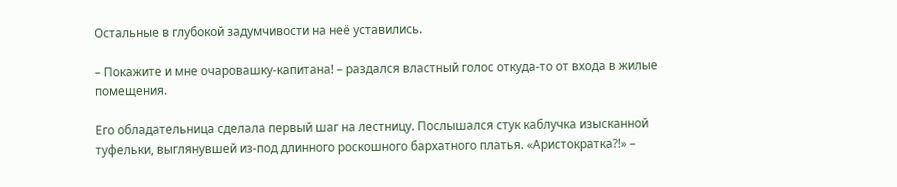Остальные в глубокой задумчивости на неё уставились.

– Покажите и мне очаровашку-капитана! – раздался властный голос откуда-то от входа в жилые помещения.

Его обладательница сделала первый шаг на лестницу. Послышался стук каблучка изысканной туфельки, выглянувшей из-под длинного роскошного бархатного платья. «Аристократка?!» –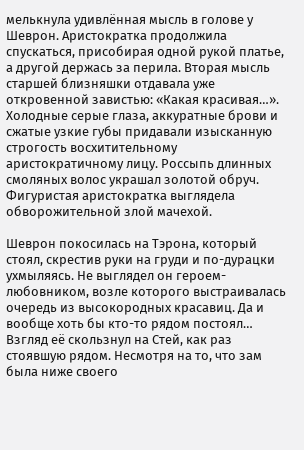мелькнула удивлённая мысль в голове у Шеврон. Аристократка продолжила спускаться, присобирая одной рукой платье, а другой держась за перила. Вторая мысль старшей близняшки отдавала уже откровенной завистью: «Какая красивая…». Холодные серые глаза, аккуратные брови и сжатые узкие губы придавали изысканную строгость восхитительному аристократичному лицу. Россыпь длинных смоляных волос украшал золотой обруч. Фигуристая аристократка выглядела обворожительной злой мачехой.

Шеврон покосилась на Тэрона, который стоял, скрестив руки на груди и по-дурацки ухмыляясь. Не выглядел он героем-любовником, возле которого выстраивалась очередь из высокородных красавиц. Да и вообще хоть бы кто-то рядом постоял… Взгляд её скользнул на Стей, как раз стоявшую рядом. Несмотря на то, что зам была ниже своего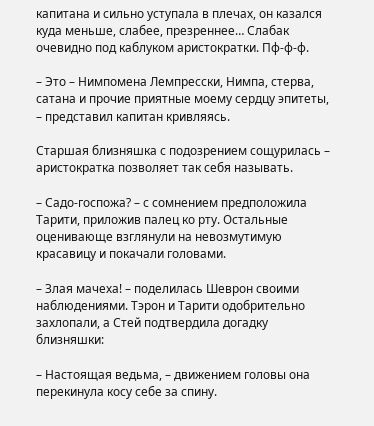капитана и сильно уступала в плечах, он казался куда меньше, слабее, презреннее… Слабак очевидно под каблуком аристократки. Пф-ф-ф.

– Это – Нимпомена Лемпресски, Нимпа, стерва, сатана и прочие приятные моему сердцу эпитеты, – представил капитан кривляясь.

Старшая близняшка с подозрением сощурилась – аристократка позволяет так себя называть.

– Садо-госпожа? – с сомнением предположила Тарити, приложив палец ко рту. Остальные оценивающе взглянули на невозмутимую красавицу и покачали головами.

– Злая мачеха! – поделилась Шеврон своими наблюдениями. Тэрон и Тарити одобрительно захлопали, а Стей подтвердила догадку близняшки:

– Настоящая ведьма, – движением головы она перекинула косу себе за спину.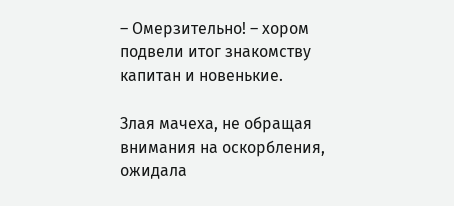– Омерзительно! – хором подвели итог знакомству капитан и новенькие.

Злая мачеха, не обращая внимания на оскорбления, ожидала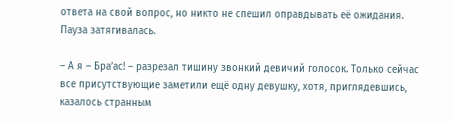ответа на свой вопрос, но никто не спешил оправдывать её ожидания. Пауза затягивалась.

– А я – Бра’ас! – разрезал тишину звонкий девичий голосок. Только сейчас все присутствующие заметили ещё одну девушку, хотя, приглядевшись, казалось странным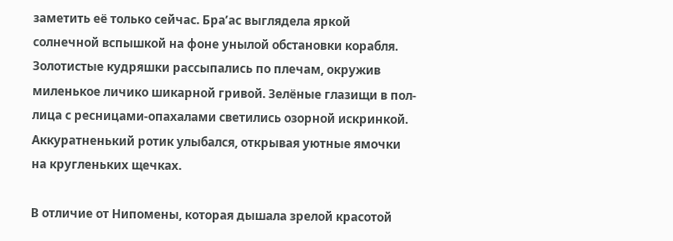заметить её только сейчас. Бра’ас выглядела яркой солнечной вспышкой на фоне унылой обстановки корабля. Золотистые кудряшки рассыпались по плечам, окружив миленькое личико шикарной гривой. Зелёные глазищи в пол-лица с ресницами-опахалами светились озорной искринкой. Аккуратненький ротик улыбался, открывая уютные ямочки на кругленьких щечках.

В отличие от Нипомены, которая дышала зрелой красотой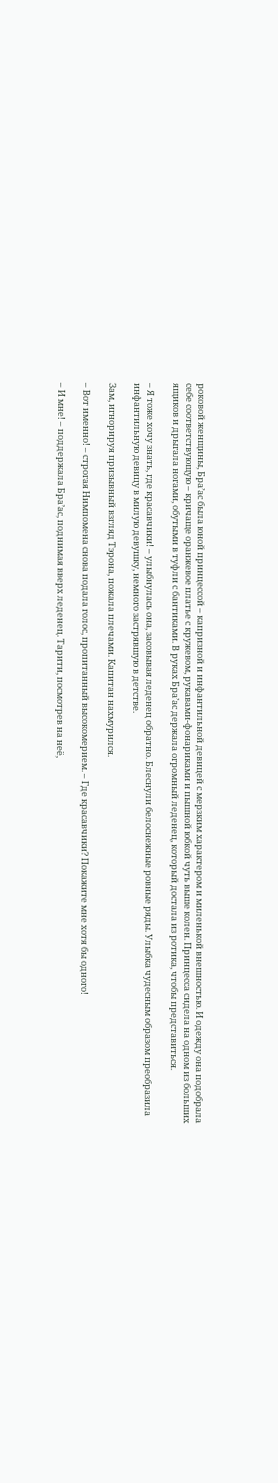роковой женщины, Бра’ас была юной принцессой – капризной и инфантильной девицей с мерзким характером и миленькой внешностью. И одежду она подобрала себе соответствующую – кричаще оранжевое платье с кружевом, рукавами-фонариками и пышной юбкой чуть выше колен. Принцесса сидела на одном из больших ящиков и дрыгала ногами, обутыми в туфли с бантиками. В руках Бра’ас держала огромный леденец, который достала из ротика, чтобы представиться.

– Я тоже хочу знать, где красавчики! – улыбнулась она, засовывая леденец обратно. Блеснули белоснежные ровные ряды. Улыбка чудесным образом преобразила инфантильную девицу в милую девушку, немного застрявшую в детстве.

Зам, игнорируя призывный взгляд Тэрона, пожала плечами. Капитан нахмурился.

– Вот именно! – строгая Нимпомена снова подала голос, пропитанный высокомерием. – Где красавчики? Покажите мне хотя бы одного!

– И мне! – поддержала Бра’ас, поднимая вверх леденец. Тарити, посмотрев на неё,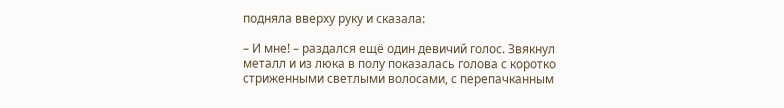подняла вверху руку и сказала:

– И мне! – раздался ещё один девичий голос. Звякнул металл и из люка в полу показалась голова с коротко стриженными светлыми волосами, с перепачканным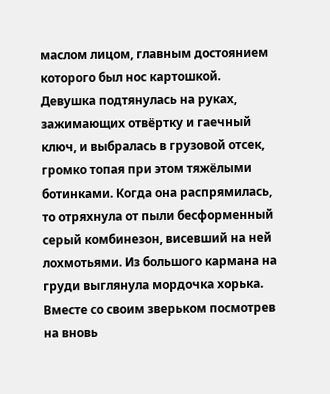маслом лицом, главным достоянием которого был нос картошкой. Девушка подтянулась на руках, зажимающих отвёртку и гаечный ключ, и выбралась в грузовой отсек, громко топая при этом тяжёлыми ботинками. Когда она распрямилась, то отряхнула от пыли бесформенный серый комбинезон, висевший на ней лохмотьями. Из большого кармана на груди выглянула мордочка хорька. Вместе со своим зверьком посмотрев на вновь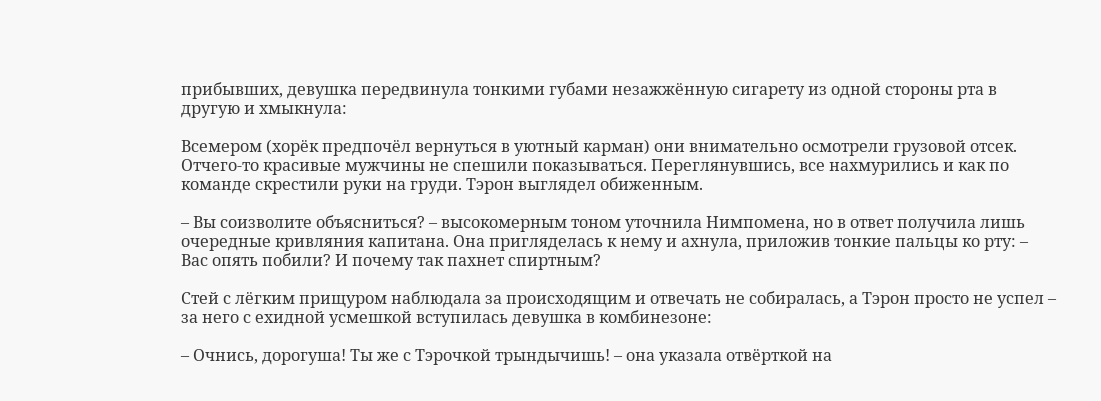прибывших, девушка передвинула тонкими губами незажжённую сигарету из одной стороны рта в другую и хмыкнула:

Всемером (хорёк предпочёл вернуться в уютный карман) они внимательно осмотрели грузовой отсек. Отчего-то красивые мужчины не спешили показываться. Переглянувшись, все нахмурились и как по команде скрестили руки на груди. Тэрон выглядел обиженным.

– Вы соизволите объясниться? – высокомерным тоном уточнила Нимпомена, но в ответ получила лишь очередные кривляния капитана. Она пригляделась к нему и ахнула, приложив тонкие пальцы ко рту: – Вас опять побили? И почему так пахнет спиртным?

Стей с лёгким прищуром наблюдала за происходящим и отвечать не собиралась, а Тэрон просто не успел – за него с ехидной усмешкой вступилась девушка в комбинезоне:

– Очнись, дорогуша! Ты же с Тэрочкой трындычишь! – она указала отвёрткой на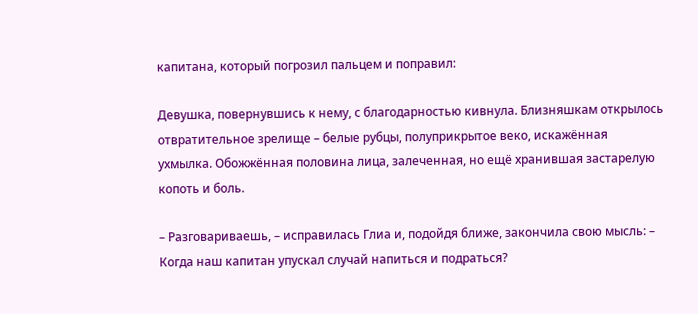капитана, который погрозил пальцем и поправил:

Девушка, повернувшись к нему, с благодарностью кивнула. Близняшкам открылось отвратительное зрелище – белые рубцы, полуприкрытое веко, искажённая ухмылка. Обожжённая половина лица, залеченная, но ещё хранившая застарелую копоть и боль.

– Разговариваешь, – исправилась Глиа и, подойдя ближе, закончила свою мысль: – Когда наш капитан упускал случай напиться и подраться?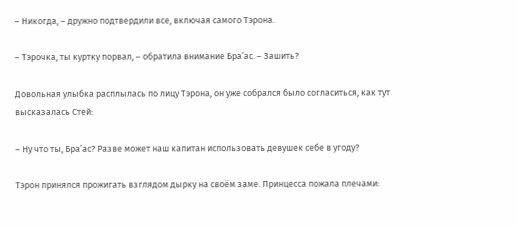– Никогда, – дружно подтвердили все, включая самого Тэрона.

– Тэрочка, ты куртку порвал, – обратила внимание Бра’ас. – Зашить?

Довольная улыбка расплылась по лицу Тэрона, он уже собрался было согласиться, как тут высказалась Стей:

– Ну что ты, Бра’ас? Разве может наш капитан использовать девушек себе в угоду?

Тэрон принялся прожигать взглядом дырку на своём заме. Принцесса пожала плечами: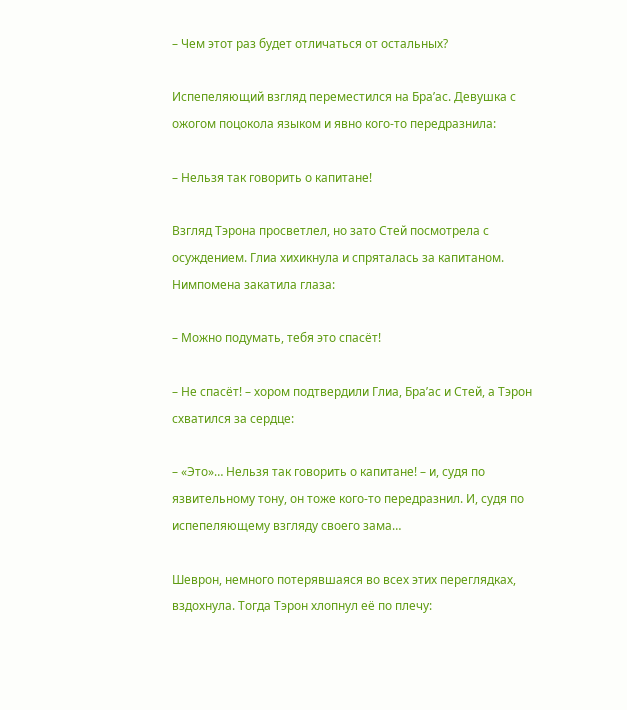– Чем этот раз будет отличаться от остальных?

Испепеляющий взгляд переместился на Бра’ас. Девушка с ожогом поцокола языком и явно кого-то передразнила:

– Нельзя так говорить о капитане!

Взгляд Тэрона просветлел, но зато Стей посмотрела с осуждением. Глиа хихикнула и спряталась за капитаном. Нимпомена закатила глаза:

– Можно подумать, тебя это спасёт!

– Не спасёт! – хором подтвердили Глиа, Бра’ас и Стей, а Тэрон схватился за сердце:

– «Это»… Нельзя так говорить о капитане! – и, судя по язвительному тону, он тоже кого-то передразнил. И, судя по испепеляющему взгляду своего зама…

Шеврон, немного потерявшаяся во всех этих переглядках, вздохнула. Тогда Тэрон хлопнул её по плечу: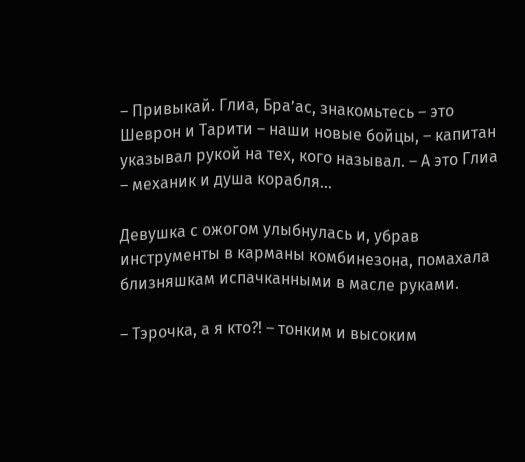– Привыкай. Глиа, Бра’ас, знакомьтесь – это Шеврон и Тарити – наши новые бойцы, – капитан указывал рукой на тех, кого называл. – А это Глиа – механик и душа корабля…

Девушка с ожогом улыбнулась и, убрав инструменты в карманы комбинезона, помахала близняшкам испачканными в масле руками.

– Тэрочка, а я кто?! – тонким и высоким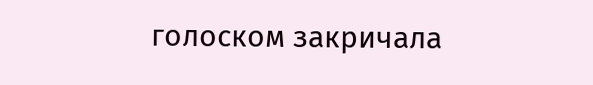голоском закричала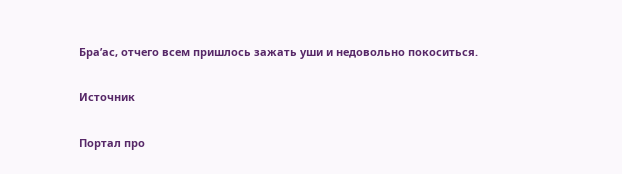Бра’ас, отчего всем пришлось зажать уши и недовольно покоситься.

Источник

Портал про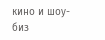кино и шоу-биз